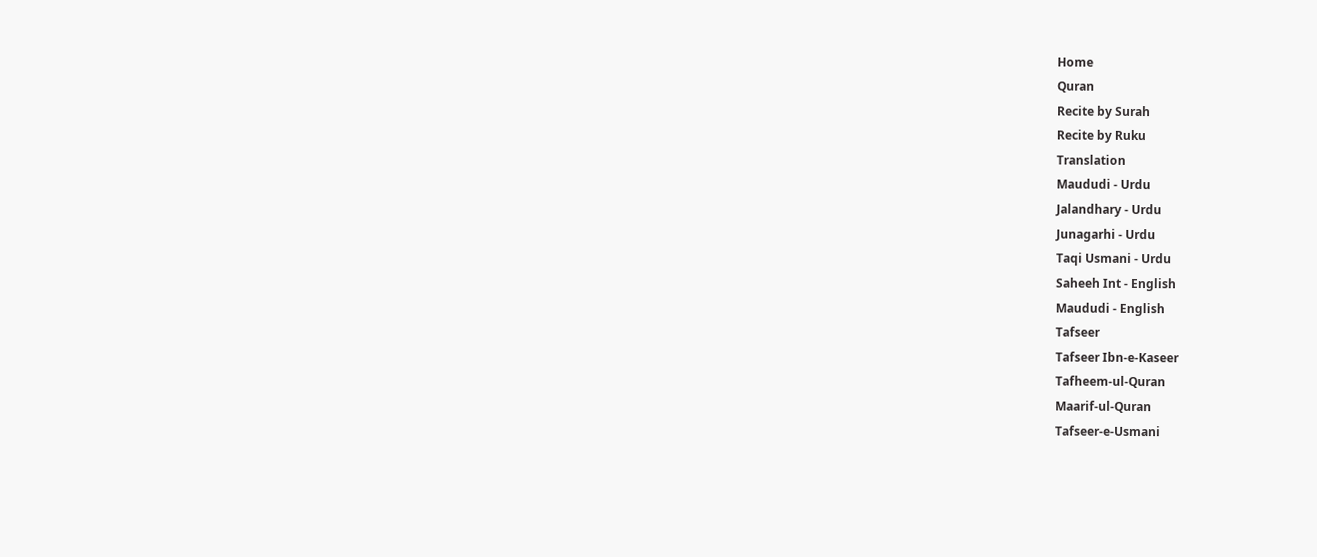Home
Quran
Recite by Surah
Recite by Ruku
Translation
Maududi - Urdu
Jalandhary - Urdu
Junagarhi - Urdu
Taqi Usmani - Urdu
Saheeh Int - English
Maududi - English
Tafseer
Tafseer Ibn-e-Kaseer
Tafheem-ul-Quran
Maarif-ul-Quran
Tafseer-e-Usmani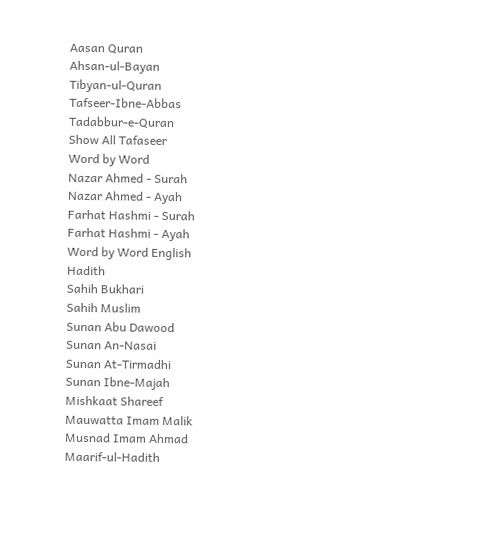Aasan Quran
Ahsan-ul-Bayan
Tibyan-ul-Quran
Tafseer-Ibne-Abbas
Tadabbur-e-Quran
Show All Tafaseer
Word by Word
Nazar Ahmed - Surah
Nazar Ahmed - Ayah
Farhat Hashmi - Surah
Farhat Hashmi - Ayah
Word by Word English
Hadith
Sahih Bukhari
Sahih Muslim
Sunan Abu Dawood
Sunan An-Nasai
Sunan At-Tirmadhi
Sunan Ibne-Majah
Mishkaat Shareef
Mauwatta Imam Malik
Musnad Imam Ahmad
Maarif-ul-Hadith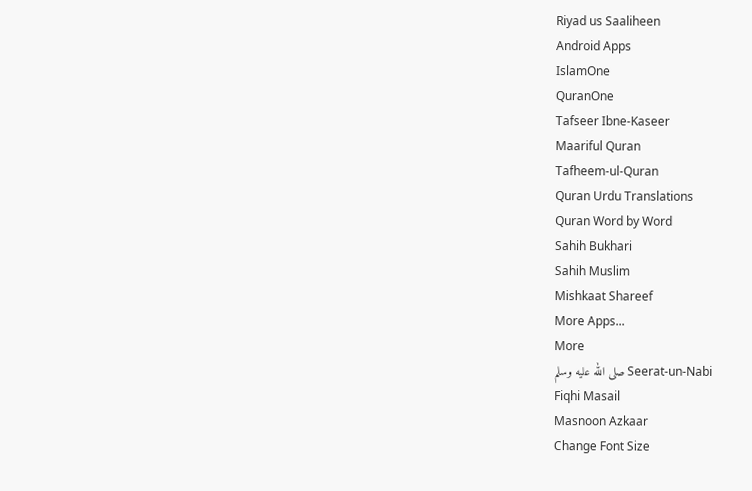Riyad us Saaliheen
Android Apps
IslamOne
QuranOne
Tafseer Ibne-Kaseer
Maariful Quran
Tafheem-ul-Quran
Quran Urdu Translations
Quran Word by Word
Sahih Bukhari
Sahih Muslim
Mishkaat Shareef
More Apps...
More
Seerat-un-Nabi صلى الله عليه وسلم
Fiqhi Masail
Masnoon Azkaar
Change Font Size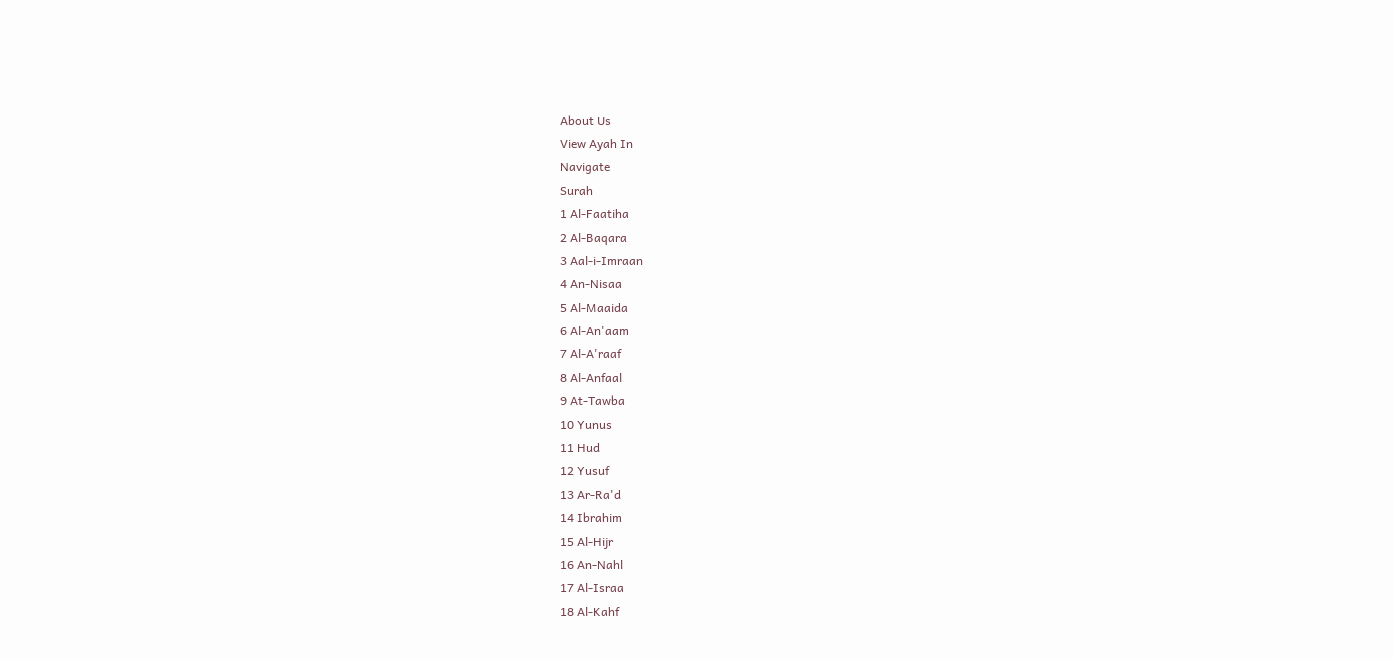About Us
View Ayah In
Navigate
Surah
1 Al-Faatiha
2 Al-Baqara
3 Aal-i-Imraan
4 An-Nisaa
5 Al-Maaida
6 Al-An'aam
7 Al-A'raaf
8 Al-Anfaal
9 At-Tawba
10 Yunus
11 Hud
12 Yusuf
13 Ar-Ra'd
14 Ibrahim
15 Al-Hijr
16 An-Nahl
17 Al-Israa
18 Al-Kahf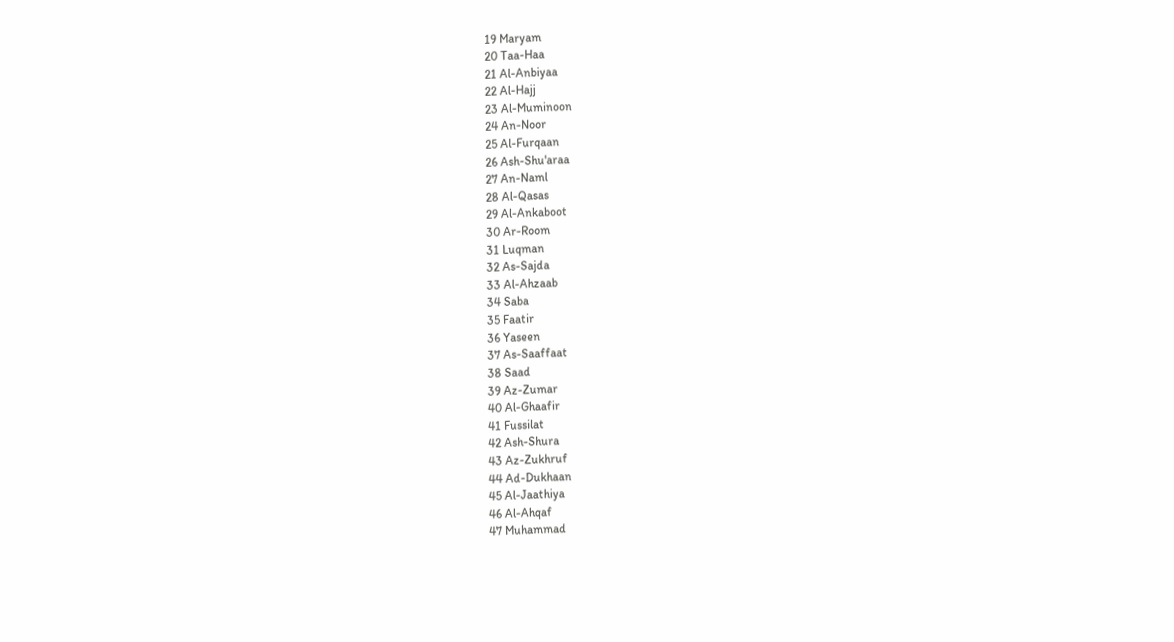19 Maryam
20 Taa-Haa
21 Al-Anbiyaa
22 Al-Hajj
23 Al-Muminoon
24 An-Noor
25 Al-Furqaan
26 Ash-Shu'araa
27 An-Naml
28 Al-Qasas
29 Al-Ankaboot
30 Ar-Room
31 Luqman
32 As-Sajda
33 Al-Ahzaab
34 Saba
35 Faatir
36 Yaseen
37 As-Saaffaat
38 Saad
39 Az-Zumar
40 Al-Ghaafir
41 Fussilat
42 Ash-Shura
43 Az-Zukhruf
44 Ad-Dukhaan
45 Al-Jaathiya
46 Al-Ahqaf
47 Muhammad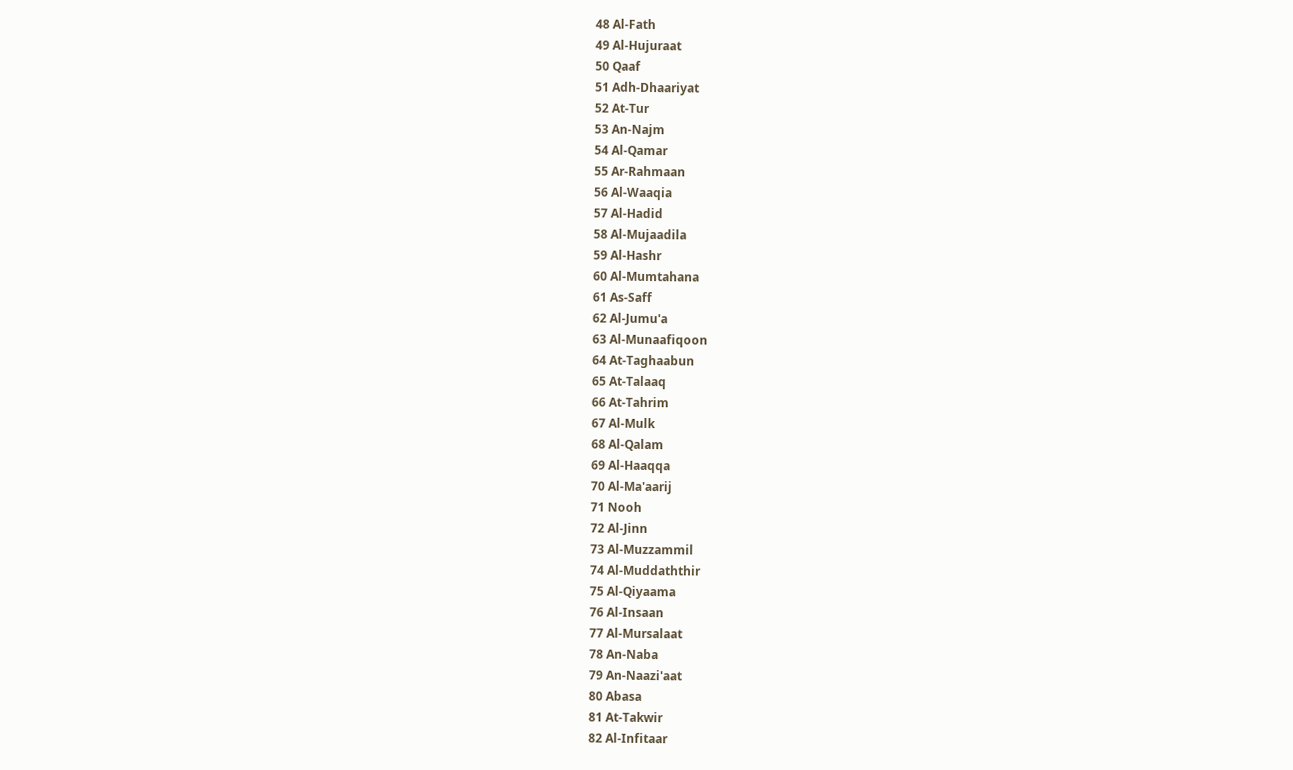48 Al-Fath
49 Al-Hujuraat
50 Qaaf
51 Adh-Dhaariyat
52 At-Tur
53 An-Najm
54 Al-Qamar
55 Ar-Rahmaan
56 Al-Waaqia
57 Al-Hadid
58 Al-Mujaadila
59 Al-Hashr
60 Al-Mumtahana
61 As-Saff
62 Al-Jumu'a
63 Al-Munaafiqoon
64 At-Taghaabun
65 At-Talaaq
66 At-Tahrim
67 Al-Mulk
68 Al-Qalam
69 Al-Haaqqa
70 Al-Ma'aarij
71 Nooh
72 Al-Jinn
73 Al-Muzzammil
74 Al-Muddaththir
75 Al-Qiyaama
76 Al-Insaan
77 Al-Mursalaat
78 An-Naba
79 An-Naazi'aat
80 Abasa
81 At-Takwir
82 Al-Infitaar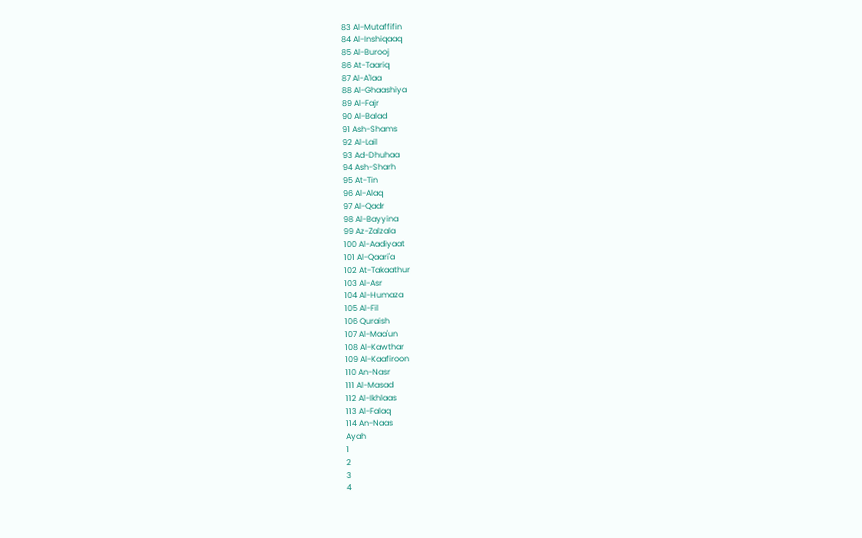83 Al-Mutaffifin
84 Al-Inshiqaaq
85 Al-Burooj
86 At-Taariq
87 Al-A'laa
88 Al-Ghaashiya
89 Al-Fajr
90 Al-Balad
91 Ash-Shams
92 Al-Lail
93 Ad-Dhuhaa
94 Ash-Sharh
95 At-Tin
96 Al-Alaq
97 Al-Qadr
98 Al-Bayyina
99 Az-Zalzala
100 Al-Aadiyaat
101 Al-Qaari'a
102 At-Takaathur
103 Al-Asr
104 Al-Humaza
105 Al-Fil
106 Quraish
107 Al-Maa'un
108 Al-Kawthar
109 Al-Kaafiroon
110 An-Nasr
111 Al-Masad
112 Al-Ikhlaas
113 Al-Falaq
114 An-Naas
Ayah
1
2
3
4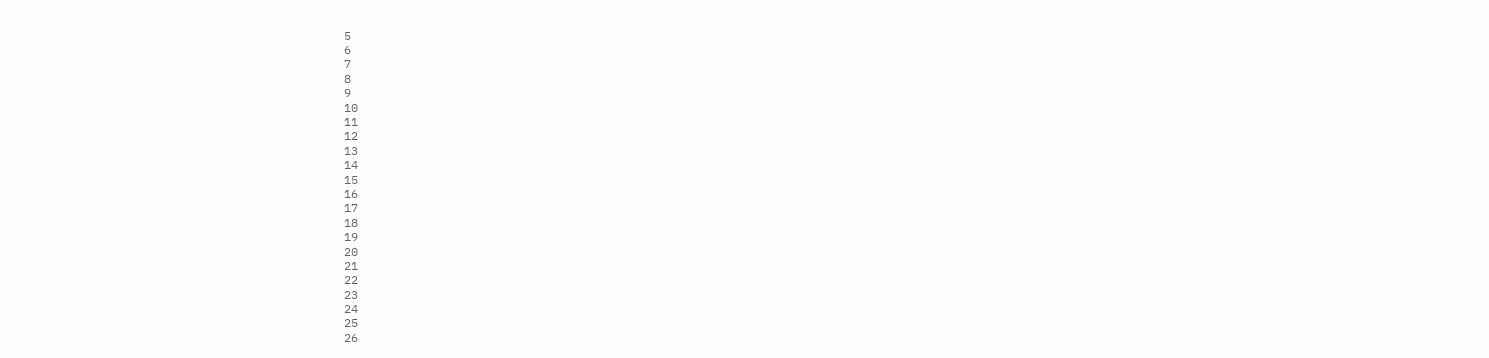5
6
7
8
9
10
11
12
13
14
15
16
17
18
19
20
21
22
23
24
25
26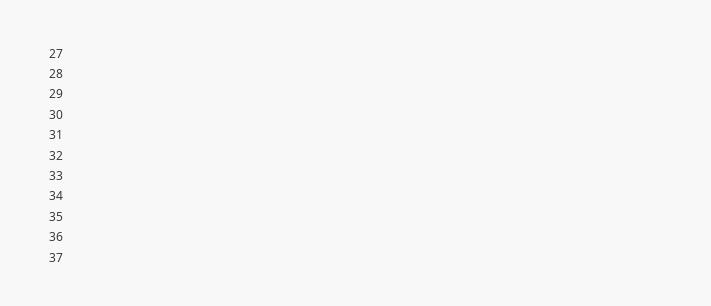27
28
29
30
31
32
33
34
35
36
37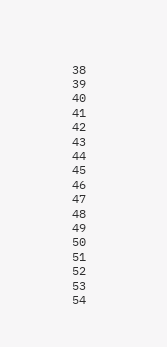38
39
40
41
42
43
44
45
46
47
48
49
50
51
52
53
54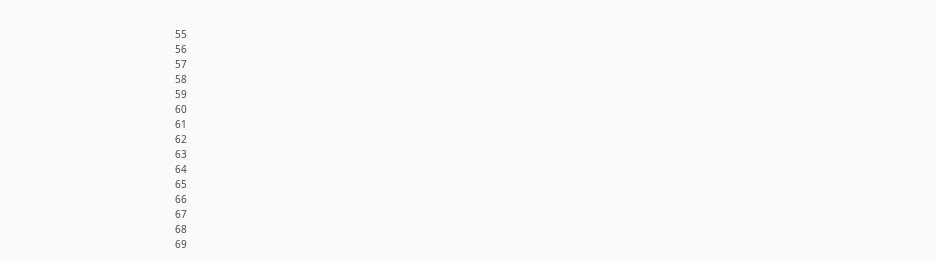55
56
57
58
59
60
61
62
63
64
65
66
67
68
69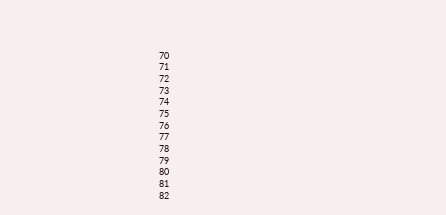70
71
72
73
74
75
76
77
78
79
80
81
82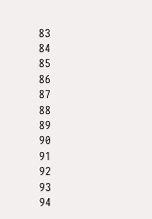83
84
85
86
87
88
89
90
91
92
93
94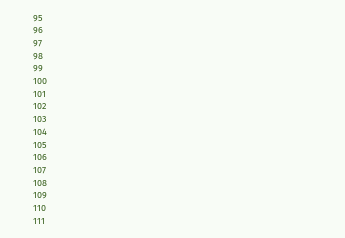95
96
97
98
99
100
101
102
103
104
105
106
107
108
109
110
111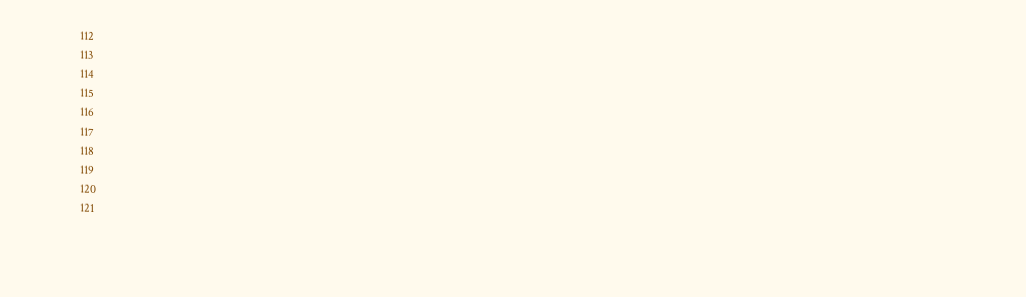112
113
114
115
116
117
118
119
120
121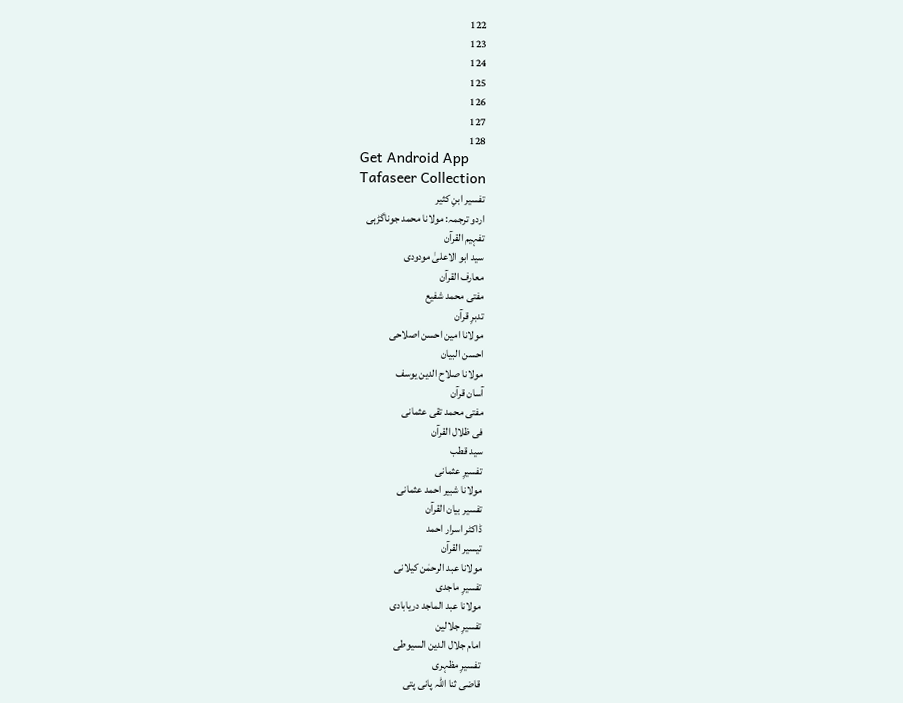122
123
124
125
126
127
128
Get Android App
Tafaseer Collection
تفسیر ابنِ کثیر
اردو ترجمہ: مولانا محمد جوناگڑہی
تفہیم القرآن
سید ابو الاعلیٰ مودودی
معارف القرآن
مفتی محمد شفیع
تدبرِ قرآن
مولانا امین احسن اصلاحی
احسن البیان
مولانا صلاح الدین یوسف
آسان قرآن
مفتی محمد تقی عثمانی
فی ظلال القرآن
سید قطب
تفسیرِ عثمانی
مولانا شبیر احمد عثمانی
تفسیر بیان القرآن
ڈاکٹر اسرار احمد
تیسیر القرآن
مولانا عبد الرحمٰن کیلانی
تفسیرِ ماجدی
مولانا عبد الماجد دریابادی
تفسیرِ جلالین
امام جلال الدین السیوطی
تفسیرِ مظہری
قاضی ثنا اللہ پانی پتی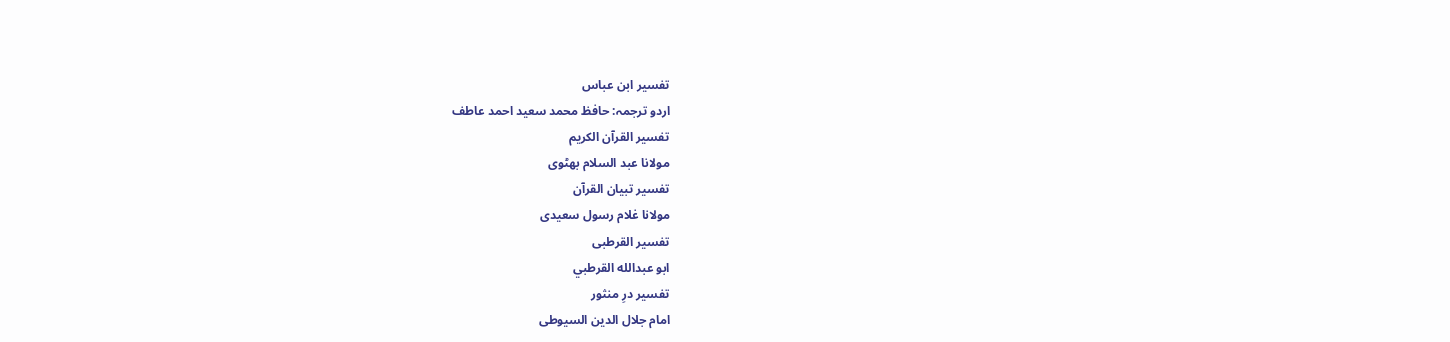تفسیر ابن عباس
اردو ترجمہ: حافظ محمد سعید احمد عاطف
تفسیر القرآن الکریم
مولانا عبد السلام بھٹوی
تفسیر تبیان القرآن
مولانا غلام رسول سعیدی
تفسیر القرطبی
ابو عبدالله القرطبي
تفسیر درِ منثور
امام جلال الدین السیوطی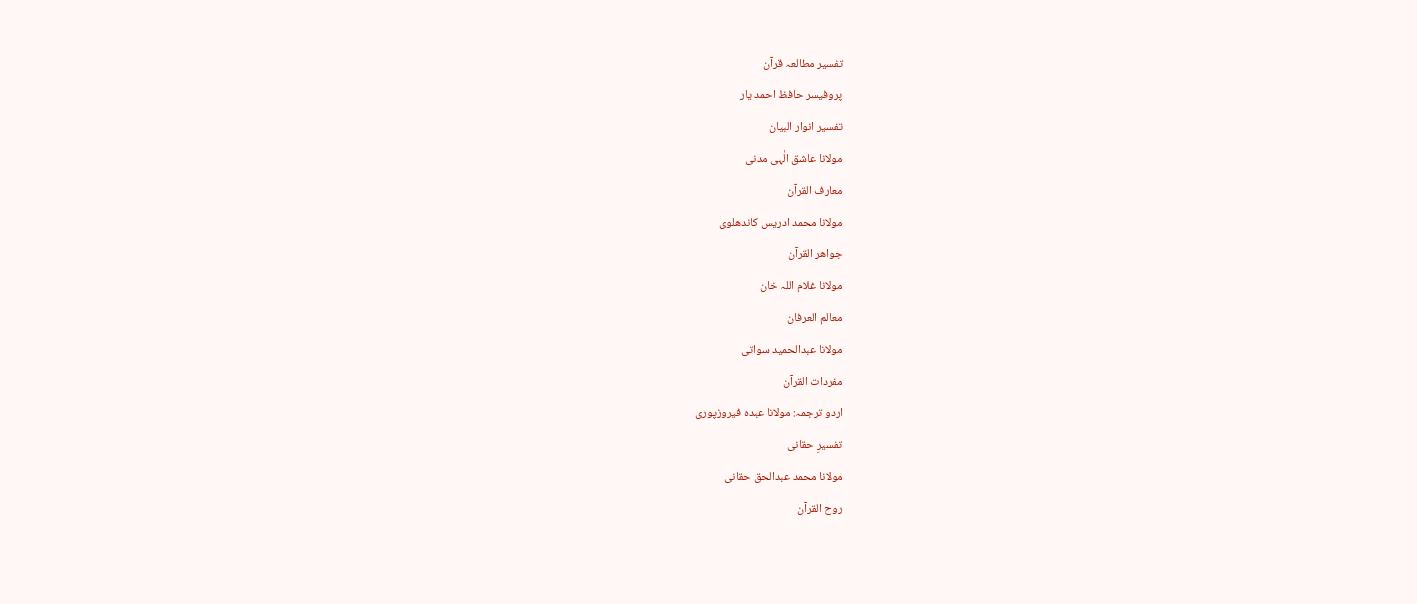تفسیر مطالعہ قرآن
پروفیسر حافظ احمد یار
تفسیر انوار البیان
مولانا عاشق الٰہی مدنی
معارف القرآن
مولانا محمد ادریس کاندھلوی
جواھر القرآن
مولانا غلام اللہ خان
معالم العرفان
مولانا عبدالحمید سواتی
مفردات القرآن
اردو ترجمہ: مولانا عبدہ فیروزپوری
تفسیرِ حقانی
مولانا محمد عبدالحق حقانی
روح القرآن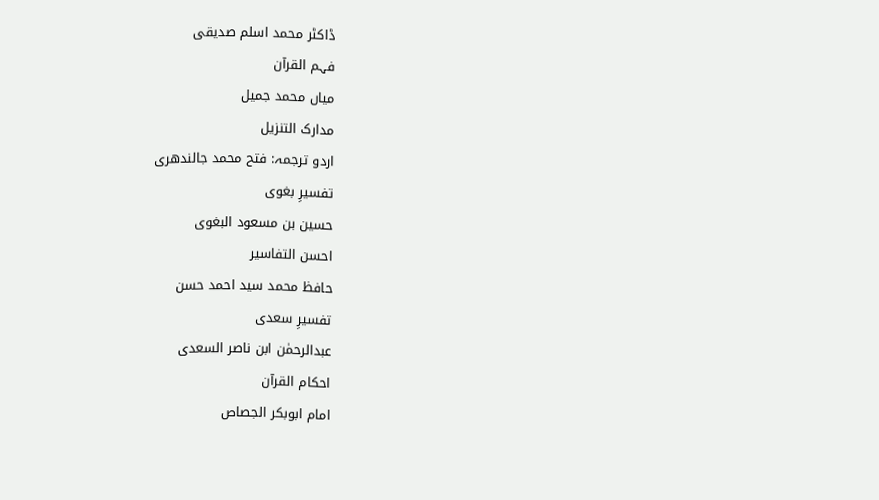ڈاکٹر محمد اسلم صدیقی
فہم القرآن
میاں محمد جمیل
مدارک التنزیل
اردو ترجمہ: فتح محمد جالندھری
تفسیرِ بغوی
حسین بن مسعود البغوی
احسن التفاسیر
حافظ محمد سید احمد حسن
تفسیرِ سعدی
عبدالرحمٰن ابن ناصر السعدی
احکام القرآن
امام ابوبکر الجصاص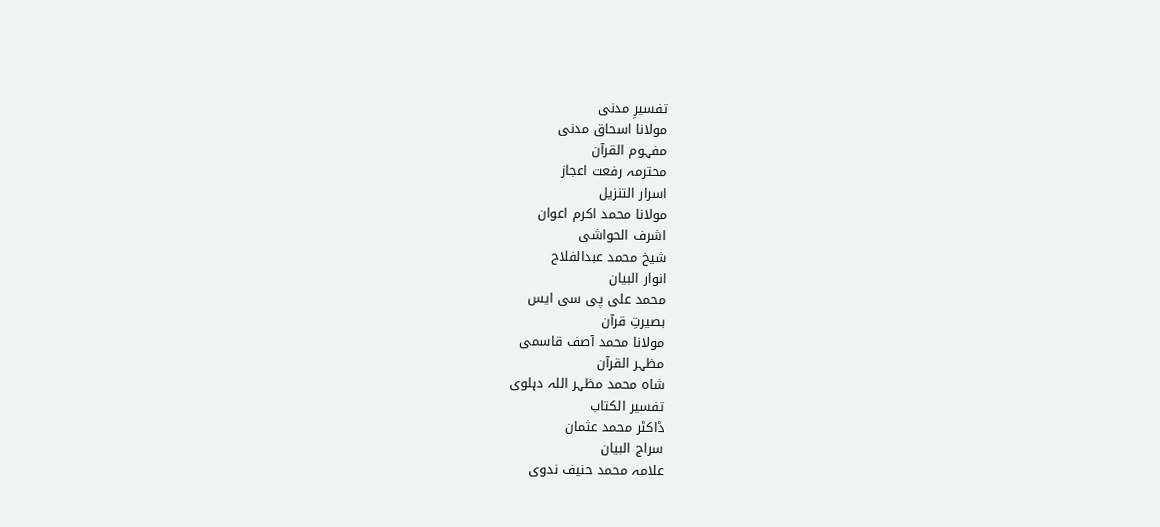تفسیرِ مدنی
مولانا اسحاق مدنی
مفہوم القرآن
محترمہ رفعت اعجاز
اسرار التنزیل
مولانا محمد اکرم اعوان
اشرف الحواشی
شیخ محمد عبدالفلاح
انوار البیان
محمد علی پی سی ایس
بصیرتِ قرآن
مولانا محمد آصف قاسمی
مظہر القرآن
شاہ محمد مظہر اللہ دہلوی
تفسیر الکتاب
ڈاکٹر محمد عثمان
سراج البیان
علامہ محمد حنیف ندوی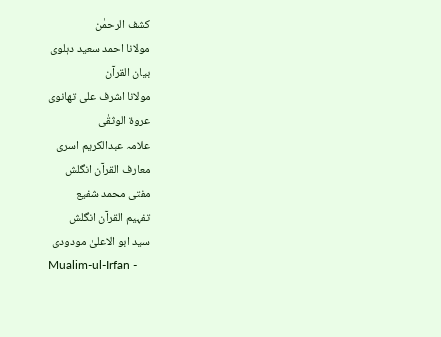کشف الرحمٰن
مولانا احمد سعید دہلوی
بیان القرآن
مولانا اشرف علی تھانوی
عروۃ الوثقٰی
علامہ عبدالکریم اسری
معارف القرآن انگلش
مفتی محمد شفیع
تفہیم القرآن انگلش
سید ابو الاعلیٰ مودودی
Mualim-ul-Irfan -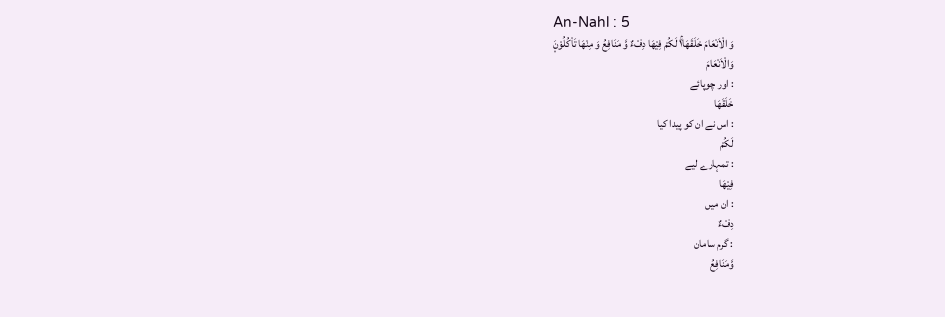An-Nahl : 5
وَ الْاَنْعَامَ خَلَقَهَا١ۚ لَكُمْ فِیْهَا دِفْءٌ وَّ مَنَافِعُ وَ مِنْهَا تَاْكُلُوْنَ۪
وَالْاَنْعَامَ
: اور چوپائے
خَلَقَهَا
: اس نے ان کو پیدا کیا
لَكُمْ
: تمہارے لیے
فِيْهَا
: ان میں
دِفْءٌ
: گرم سامان
وَّمَنَافِعُ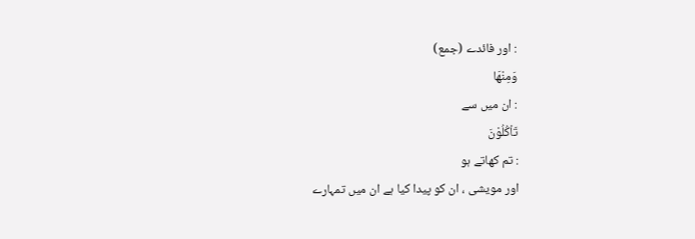: اور فائدے (جمع)
وَمِنْهَا
: ان میں سے
تَاْكُلُوْنَ
: تم کھاتے ہو
اور مویشی ، ان کو پیدا کیا ہے ان میں تمہارے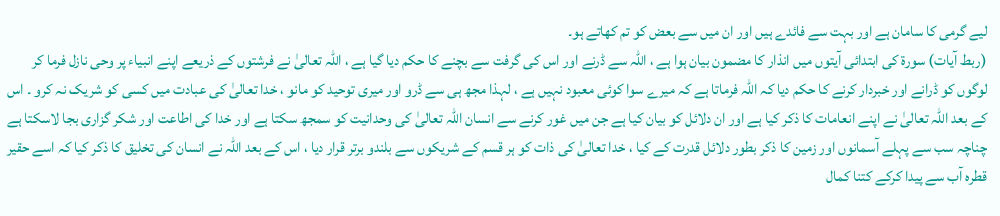لیے گرمی کا سامان ہے اور بہت سے فائدے ہیں اور ان میں سے بعض کو تم کھاتے ہو۔
(ربط آیات) سورة کی ابتدائی آیتوں میں انذار کا مضمون بیان ہوا ہے ، اللہ سے ڈرنے اور اس کی گرفت سے بچنے کا حکم دیا گیا ہے ، اللہ تعالیٰ نے فرشتوں کے ذریعے اپنے انبیاء پر وحی نازل فرما کر لوگوں کو ڈرانے اور خبردار کرنے کا حکم دیا کہ اللہ فرماتا ہے کہ میرے سوا کوئی معبود نہیں ہے ، لہذا مجھ ہی سے ڈرو اور میری توحید کو مانو ، خدا تعالیٰ کی عبادت میں کسی کو شریک نہ کرو ۔ اس کے بعد اللہ تعالیٰ نے اپنے انعامات کا ذکر کیا ہے اور ان دلائل کو بیان کیا ہے جن میں غور کرنے سے انسان اللہ تعالیٰ کی وحدانیت کو سمجھ سکتا ہے اور خدا کی اطاعت اور شکر گزاری بجا لاسکتا ہے چناچہ سب سے پہلے آسمانوں اور زمین کا ذکر بطور دلائل قدرت کے کیا ، خدا تعالیٰ کی ذات کو ہر قسم کے شریکوں سے بلندو برتر قرار دیا ، اس کے بعد اللہ نے انسان کی تخلیق کا ذکر کیا کہ اسے حقیر قطرہ آب سے پیدا کرکے کتنا کمال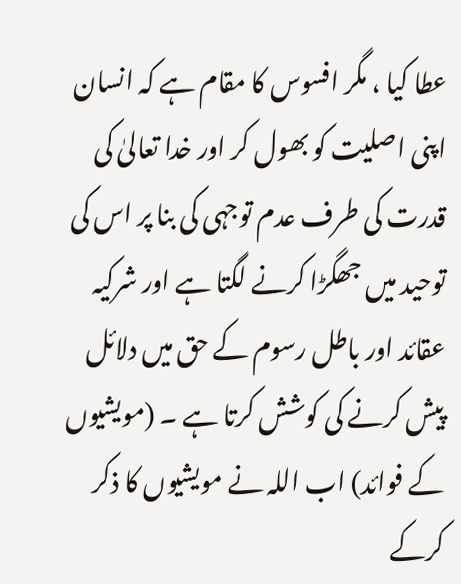عطا کیا ، مگر افسوس کا مقام ہے کہ انسان اپنی اصلیت کو بھول کر اور خدا تعالیٰ کی قدرت کی طرف عدم توجہی کی بنا پر اس کی توحید میں جھگڑا کرنے لگتا ہے اور شرکیہ عقائد اور باطل رسوم کے حق میں دلائل پیش کرنے کی کوشش کرتا ہے ۔ (مویشیوں کے فوائد) اب اللہ نے مویشیوں کا ذکر کرکے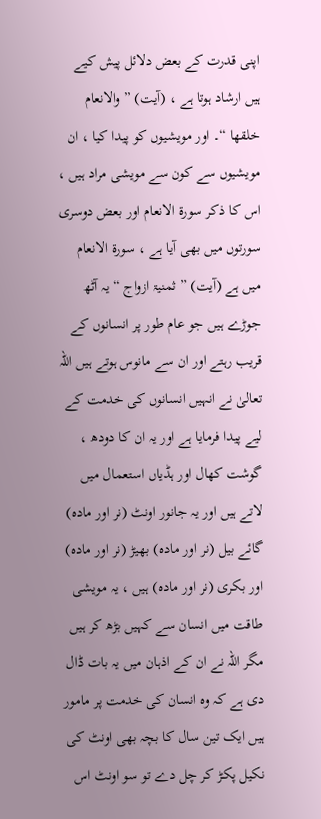اپنی قدرت کے بعض دلائل پیش کیے ہیں ارشاد ہوتا ہے ، (آیت) ” والانعام خلقھا “۔ اور مویشیوں کو پیدا کیا ، ان مویشیوں سے کون سے مویشی مراد ہیں ، اس کا ذکر سورة الانعام اور بعض دوسری سورتوں میں بھی آیا ہے ، سورة الانعام میں ہے (آیت) ” ثمنیۃ ازواج “ یہ آٹھ جوڑے ہیں جو عام طور پر انسانوں کے قریب رہتے اور ان سے مانوس ہوتے ہیں اللہ تعالیٰ نے انہیں انسانوں کی خدمت کے لیے پیدا فرمایا ہے اور یہ ان کا دودھ ، گوشت کھال اور ہڈیاں استعمال میں لاتے ہیں اور یہ جانور اونٹ (نر اور مادہ) گائے بیل (نر اور مادہ) بھیڑ (نر اور مادہ) اور بکری (نر اور مادہ) ہیں ، یہ مویشی طاقت میں انسان سے کہیں بڑھ کر ہیں مگر اللہ نے ان کے اذہان میں یہ بات ڈال دی ہے کہ وہ انسان کی خدمت پر مامور ہیں ایک تین سال کا بچہ بھی اونٹ کی نکیل پکڑ کر چل دے تو سو اونٹ اس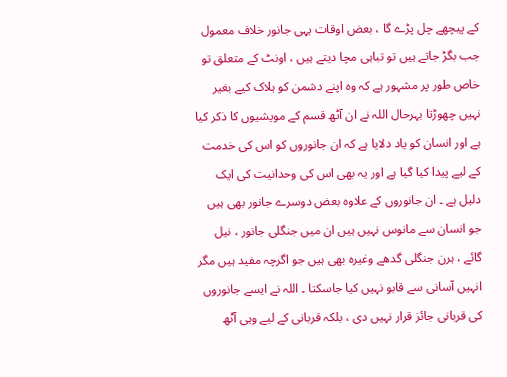کے پیچھے چل پڑے گا ، بعض اوقات یہی جانور خلاف معمول جب بگڑ جاتے ہیں تو تباہی مچا دیتے ہیں ، اونٹ کے متعلق تو خاص طور پر مشہور ہے کہ وہ اپنے دشمن کو ہلاک کیے بغیر نہیں چھوڑتا بہرحال اللہ نے ان آٹھ قسم کے مویشیوں کا ذکر کیا ہے اور انسان کو یاد دلایا ہے کہ ان جانوروں کو اس کی خدمت کے لیے پیدا کیا گیا ہے اور یہ بھی اس کی وحدانیت کی ایک دلیل ہے ۔ ان جانوروں کے علاوہ بعض دوسرے جانور بھی ہیں جو انسان سے مانوس نہیں ہیں ان میں جنگلی جانور ، نیل گائے ، ہرن جنگلی گدھے وغیرہ بھی ہیں جو اگرچہ مفید ہیں مگر انہیں آسانی سے قابو نہیں کیا جاسکتا ۔ اللہ نے ایسے جانوروں کی قربانی جائز قرار نہیں دی ، بلکہ قربانی کے لیے وہی آٹھ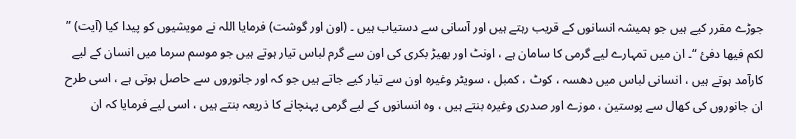جوڑے مقرر کیے ہیں جو ہمیشہ انسانوں کے قریب رہتے ہیں اور آسانی سے دستیاب ہیں ۔ (اون اور گوشت) فرمایا اللہ نے مویشیوں کو پیدا کیا (آیت) ” لکم فیھا دفئ “۔ ان میں تمہارے لیے گرمی کا سامان ہے ، اونٹ اور بھیڑ بکری کی اون سے گرم لباس تیار ہوتے ہیں جو موسم سرما میں انسان کے لیے کارآمد ہوتے ہیں ، انسانی لباس میں دھسہ ، کوٹ ، کمبل ، سویٹر وغیرہ اون سے تیار کیے جاتے ہیں جو کہ اور جانوروں سے حاصل ہوتی ہے ، اسی طرح ان جانوروں کی کھال سے پوستین ، موزے اور صدری وغیرہ بنتے ہیں ، وہ انسانوں کے لیے گرمی پہنچانے کا ذریعہ بنتے ہیں ، اسی لیے فرمایا کہ ان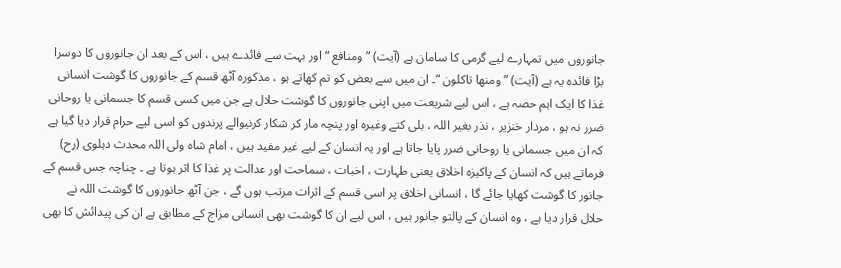جانوروں میں تمہارے لیے گرمی کا سامان ہے (آیت) ” ومنافع “ اور بہت سے فائدے ہیں ، اس کے بعد ان جانوروں کا دوسرا بڑا فائدہ یہ ہے (آیت) ” ومنھا تاکلون “۔ ان میں سے بعض کو تم کھاتے ہو ، مذکورہ آٹھ قسم کے جانوروں کا گوشت انسانی غذا کا ایک اہم حصہ ہے ، اس لیے شریعت میں اپنی جانوروں کا گوشت حلال ہے جن میں کسی قسم کا جسمانی یا روحانی ضرر نہ ہو ، مردار خنزیر ، نذر بغیر اللہ ، بلی کتے وغیرہ اور پنچہ مار کر شکار کرنیوالے پرندوں کو اسی لیے حرام قرار دیا گیا ہے کہ ان میں جسمانی یا روحانی ضرر پایا جاتا ہے اور یہ انسان کے لیے غیر مفید ہیں ، امام شاہ ولی اللہ محدث دہلوی (رح) فرماتے ہیں کہ انسان کے پاکیزہ اخلاق یعنی طہارت ، اخبات ، سماحت اور عدالت پر غذا کا اثر ہوتا ہے ۔ چناچہ جس قسم کے جانور کا گوشت کھایا جائے گا ، انسانی اخلاق پر اسی قسم کے اثرات مرتب ہوں گے ، جن آٹھ جانوروں کا گوشت اللہ نے حلال قرار دیا ہے ، وہ انسان کے پالتو جانور ہیں ، اس لیے ان کا گوشت بھی انسانی مزاج کے مطابق ہے ان کی پیدائش کا بھی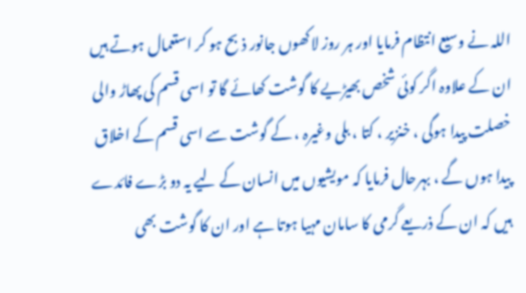اللہ نے وسیع انتظام فرمایا اور ہر روز لاکھوں جانور ذبح ہو کر استعمال ہوتے ہیں ان کے علاوہ اگر کوئی شخص بھیڑیے کا گوشت کھائے گا تو اسی قسم کی پھاڑ والی خصلت پیدا ہوگی ، خنزیر ، کتا ، بلی وغیرہ ، کے گوشت سے اسی قسم کے اخلاق پیدا ہوں گے ، بہرحال فرمایا کہ مویشیوں میں انسان کے لیے یہ دو بڑے فائدے ہیں کہ ان کے ذریعے گرمی کا سامان مہیا ہوتا ہے اور ان کا گوشت بھی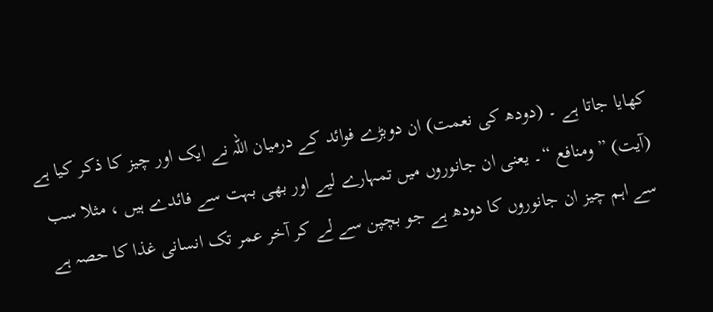کھایا جاتا ہے ۔ (دودھ کی نعمت) ان دوبڑے فوائد کے درمیان اللہ نے ایک اور چیز کا ذکر کیا ہے (آیت) ” ومنافع “۔ یعنی ان جانوروں میں تمہارے لیے اور بھی بہت سے فائدے ہیں ، مثلا سب سے اہم چیز ان جانوروں کا دودھ ہے جو بچپن سے لے کر آخر عمر تک انسانی غذا کا حصہ ہے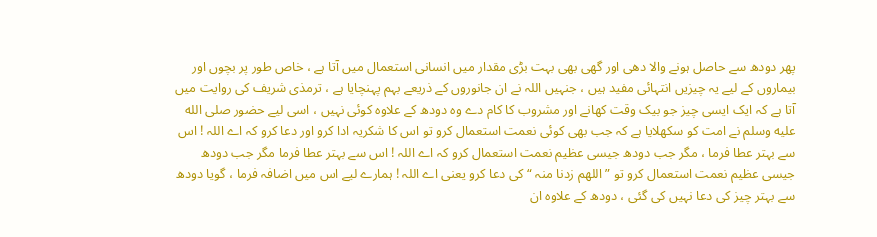پھر دودھ سے حاصل ہونے والا دھی اور گھی بھی بہت بڑی مقدار میں انسانی استعمال میں آتا ہے ، خاص طور پر بچوں اور بیماروں کے لیے یہ چیزیں انتہائی مفید ہیں ، جنہیں اللہ نے ان جانوروں کے ذریعے بہم پہنچایا ہے ، ترمذی شریف کی روایت میں آتا ہے کہ ایک ایسی چیز جو بیک وقت کھانے اور مشروب کا کام دے وہ دودھ کے علاوہ کوئی نہیں ، اسی لیے حضور صلى الله عليه وسلم نے امت کو سکھلایا ہے کہ جب بھی کوئی نعمت استعمال کرو تو اس کا شکریہ ادا کرو اور دعا کرو کہ اے اللہ ! اس سے بہتر عطا فرما ، مگر جب دودھ جیسی عظیم نعمت استعمال کرو کہ اے اللہ ! اس سے بہتر عطا فرما مگر جب دودھ جیسی عظیم نعمت استعمال کرو تو ” اللھم زدنا منہ “ کی دعا کرو یعنی اے اللہ ! ہمارے لیے اس میں اضافہ فرما ، گویا دودھ سے بہتر چیز کی دعا نہیں کی گئی ، دودھ کے علاوہ ان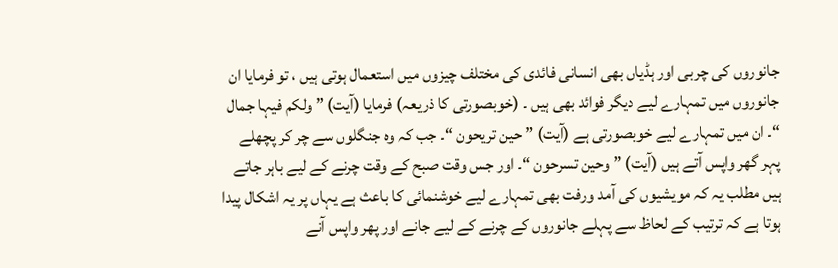جانوروں کی چربی اور ہڈیاں بھی انسانی فائدی کی مختلف چیزوں میں استعمال ہوتی ہیں ، تو فرمایا ان جانوروں میں تمہارے لیے دیگر فوائد بھی ہیں ۔ (خوبصورتی کا ذریعہ) فرمایا (آیت) ” ولکم فیہا جمال “۔ ان میں تمہارے لیے خوبصورتی ہے (آیت) ” حین تریحون “۔ جب کہ وہ جنگلوں سے چر کر پچھلے پہر گھر واپس آتے ہیں (آیت) ” وحین تسرحون “۔ اور جس وقت صبح کے وقت چرنے کے لیے باہر جاتے ہیں مطلب یہ کہ مویشیوں کی آمد ورفت بھی تمہارے لیے خوشنمائی کا باعث ہے یہاں پر یہ اشکال پیدا ہوتا ہے کہ ترتیب کے لحاظ سے پہلے جانوروں کے چرنے کے لیے جانے اور پھر واپس آنے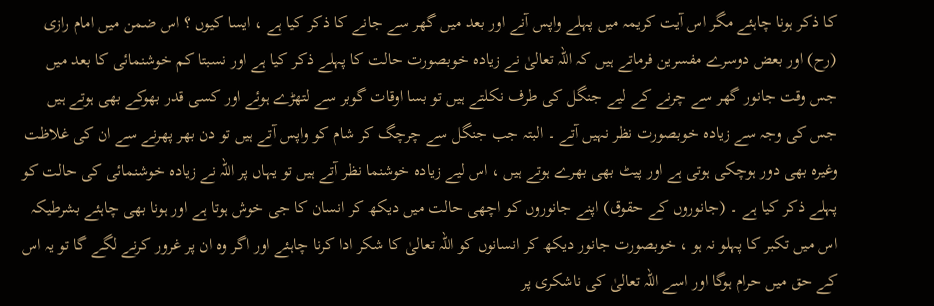کا ذکر ہونا چاہئے مگر اس آیت کریمہ میں پہلے واپس آنے اور بعد میں گھر سے جانے کا ذکر کیا ہے ، ایسا کیوں ؟ اس ضمن میں امام رازی (رح) اور بعض دوسرے مفسرین فرماتے ہیں کہ اللہ تعالیٰ نے زیادہ خوبصورت حالت کا پہلے ذکر کیا ہے اور نسبتا کم خوشنمائی کا بعد میں جس وقت جانور گھر سے چرنے کے لیے جنگل کی طرف نکلتے ہیں تو بسا اوقات گوبر سے لتھڑے ہوئے اور کسی قدر بھوکے بھی ہوتے ہیں جس کی وجہ سے زیادہ خوبصورت نظر نہیں آتے ۔ البتہ جب جنگل سے چرچگ کر شام کو واپس آتے ہیں تو دن بھر پھرنے سے ان کی غلاظت وغیرہ بھی دور ہوچکی ہوتی ہے اور پیٹ بھی بھرے ہوتے ہیں ، اس لیے زیادہ خوشنما نظر آتے ہیں تو یہاں پر اللہ نے زیادہ خوشنمائی کی حالت کو پہلے ذکر کیا ہے ۔ (جانوروں کے حقوق) اپنے جانوروں کو اچھی حالت میں دیکھ کر انسان کا جی خوش ہوتا ہے اور ہونا بھی چاہئے بشرطیکہ اس میں تکبر کا پہلو نہ ہو ، خوبصورت جانور دیکھ کر انسانوں کو اللہ تعالیٰ کا شکر ادا کرنا چاہئے اور اگر وہ ان پر غرور کرنے لگے گا تو یہ اس کے حق میں حرام ہوگا اور اسے اللہ تعالیٰ کی ناشکری پر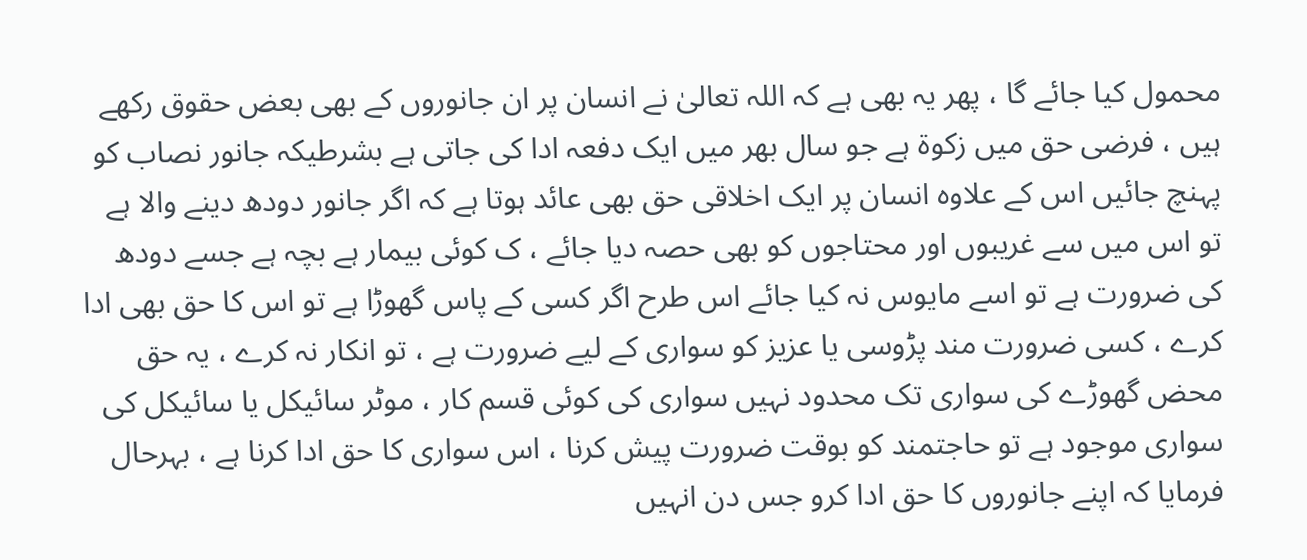محمول کیا جائے گا ، پھر یہ بھی ہے کہ اللہ تعالیٰ نے انسان پر ان جانوروں کے بھی بعض حقوق رکھے ہیں ، فرضی حق میں زکوۃ ہے جو سال بھر میں ایک دفعہ ادا کی جاتی ہے بشرطیکہ جانور نصاب کو پہنچ جائیں اس کے علاوہ انسان پر ایک اخلاقی حق بھی عائد ہوتا ہے کہ اگر جانور دودھ دینے والا ہے تو اس میں سے غریبوں اور محتاجوں کو بھی حصہ دیا جائے ، ک کوئی بیمار ہے بچہ ہے جسے دودھ کی ضرورت ہے تو اسے مایوس نہ کیا جائے اس طرح اگر کسی کے پاس گھوڑا ہے تو اس کا حق بھی ادا کرے ، کسی ضرورت مند پڑوسی یا عزیز کو سواری کے لیے ضرورت ہے ، تو انکار نہ کرے ، یہ حق محض گھوڑے کی سواری تک محدود نہیں سواری کی کوئی قسم کار ، موٹر سائیکل یا سائیکل کی سواری موجود ہے تو حاجتمند کو بوقت ضرورت پیش کرنا ، اس سواری کا حق ادا کرنا ہے ، بہرحال فرمایا کہ اپنے جانوروں کا حق ادا کرو جس دن انہیں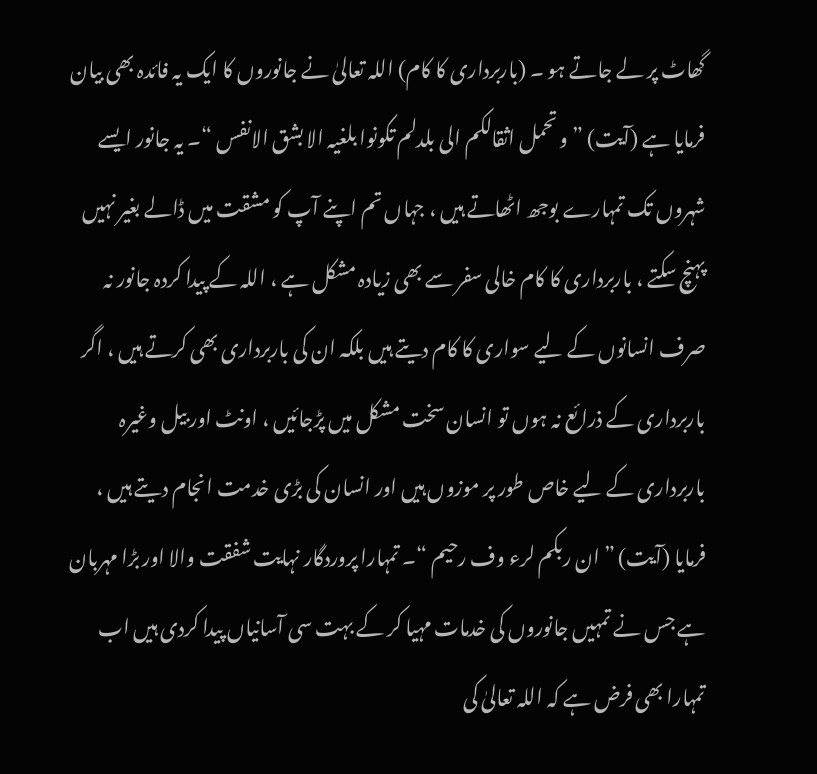گھاٹ پر لے جاتے ہو ۔ (باربرداری کا کام) اللہ تعالیٰ نے جانوروں کا ایک یہ فائدہ بھی بیان فرمایا ہے (آیت) ” و تحمل اثقالکم الی بلدلم تکونوا بلغیہ الا بشق الانفس “۔ یہ جانور ایسے شہروں تک تمہارے بوجھ اٹھاتے ہیں ، جہاں تم اپنے آپ کو مشقت میں ڈالے بغیر نہیں پہنچ سکتے ، باربرداری کا کام خالی سفر سے بھی زیادہ مشکل ہے ، اللہ کے پیدا کردہ جانور نہ صرف انسانوں کے لیے سواری کا کام دیتے ہیں بلکہ ان کی باربرداری بھی کرتے ہیں ، اگر باربرداری کے ذرائع نہ ہوں تو انسان سخت مشکل میں پڑجائیں ، اونٹ اور بیل وغیرہ باربرداری کے لیے خاص طور پر موزوں ہیں اور انسان کی بڑی خدمت انجام دیتے ہیں ، فرمایا (آیت) ” ان ربکم لرء وف رحیم “۔ تمہارا پروردگار نہایت شفقت والا اور بڑا مہربان ہے جس نے تمہیں جانوروں کی خدمات مہیا کر کے بہت سی آسانیاں پیدا کردی ہیں اب تمہارا بھی فرض ہے کہ اللہ تعالیٰ کی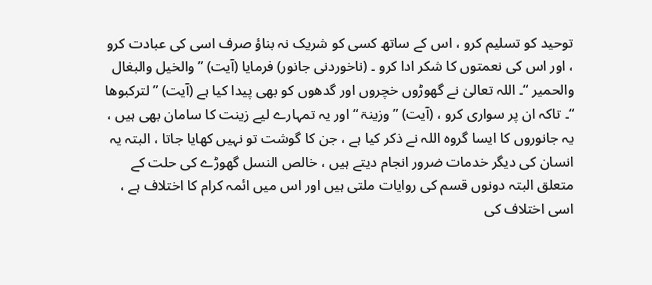توحید کو تسلیم کرو ، اس کے ساتھ کسی کو شریک نہ بناؤ صرف اسی کی عبادت کرو ، اور اس کی نعمتوں کا شکر ادا کرو ۔ (ناخوردنی جانور) فرمایا (آیت) ” والخیل والبغال والحمیر “۔ اللہ تعالیٰ نے گھوڑوں خچروں اور گدھوں کو بھی پیدا کیا ہے (آیت) ” لترکبوھا “۔ تاکہ ان پر سواری کرو ، (آیت) ” وزینۃ “ اور یہ تمہارے لیے زینت کا سامان بھی ہیں ، یہ جانوروں کا ایسا گروہ اللہ نے ذکر کیا ہے ، جن کا گوشت تو نہیں کھایا جاتا ، البتہ یہ انسان کی دیگر خدمات ضرور انجام دیتے ہیں ، خالص النسل گھوڑے کی حلت کے متعلق البتہ دونوں قسم کی روایات ملتی ہیں اور اس میں ائمہ کرام کا اختلاف ہے ، اسی اختلاف کی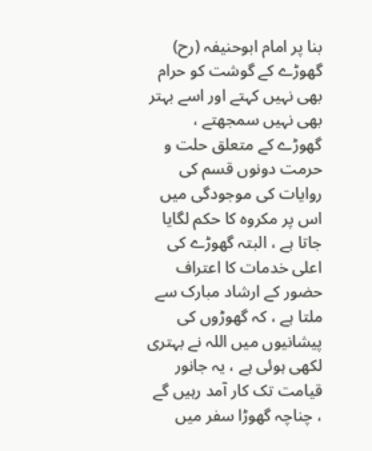بنا پر امام ابوحنیفہ (رح) گھوڑے کے گوشت کو حرام بھی نہیں کہتے اور اسے بہتر بھی نہیں سمجھتے ، گھوڑے کے متعلق حلت و حرمت دونوں قسم کی روایات کی موجودگی میں اس پر مکروہ کا حکم لگایا جاتا ہے ، البتہ گھوڑے کی اعلی خدمات کا اعتراف حضور کے ارشاد مبارک سے ملتا ہے ، کہ گھوڑوں کی پیشانیوں میں اللہ نے بہتری لکھی ہوئی ہے ، یہ جانور قیامت تک کار آمد رہیں گے ، چناچہ گھوڑا سفر میں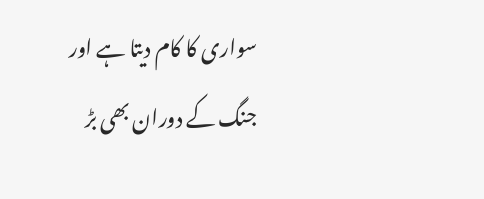سواری کا کام دیتا ہے اور جنگ کے دوران بھی بڑ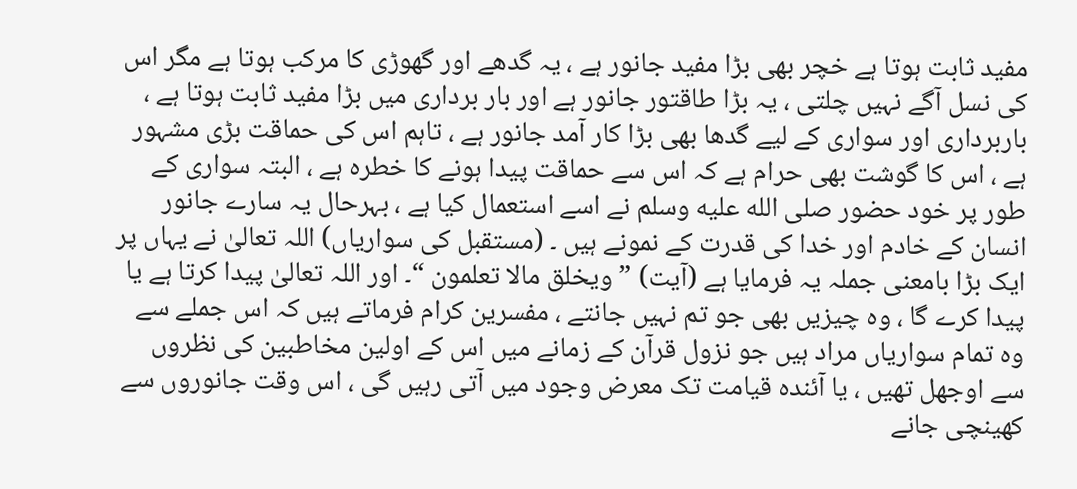مفید ثابت ہوتا ہے خچر بھی بڑا مفید جانور ہے ، یہ گدھے اور گھوڑی کا مرکب ہوتا ہے مگر اس کی نسل آگے نہیں چلتی ، یہ بڑا طاقتور جانور ہے اور بار برداری میں بڑا مفید ثابت ہوتا ہے ، باربرداری اور سواری کے لیے گدھا بھی بڑا کار آمد جانور ہے ، تاہم اس کی حماقت بڑی مشہور ہے ، اس کا گوشت بھی حرام ہے کہ اس سے حماقت پیدا ہونے کا خطرہ ہے ، البتہ سواری کے طور پر خود حضور صلى الله عليه وسلم نے اسے استعمال کیا ہے ، بہرحال یہ سارے جانور انسان کے خادم اور خدا کی قدرت کے نمونے ہیں ۔ (مستقبل کی سواریاں) اللہ تعالیٰ نے یہاں پر ایک بڑا بامعنی جملہ یہ فرمایا ہے (آیت) ” ویخلق مالا تعلمون “۔ اور اللہ تعالیٰ پیدا کرتا ہے یا پیدا کرے گا ، وہ چیزیں بھی جو تم نہیں جانتے ، مفسرین کرام فرماتے ہیں کہ اس جملے سے وہ تمام سواریاں مراد ہیں جو نزول قرآن کے زمانے میں اس کے اولین مخاطبین کی نظروں سے اوجھل تھیں ، یا آئندہ قیامت تک معرض وجود میں آتی رہیں گی ، اس وقت جانوروں سے کھینچی جانے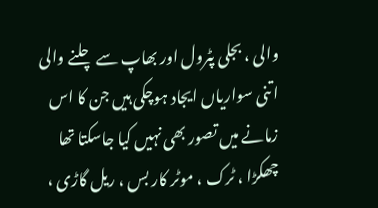والی ، بجلی پٹرول اور بھاپ سے چلنے والی اتنی سواریاں ایجاد ہوچکی ہیں جن کا اس زمانے میں تصور بھی نہیں کیا جاسکتا تھا چھکڑا ، ٹرک ، موٹر کار بس ، ریل گاڑی ،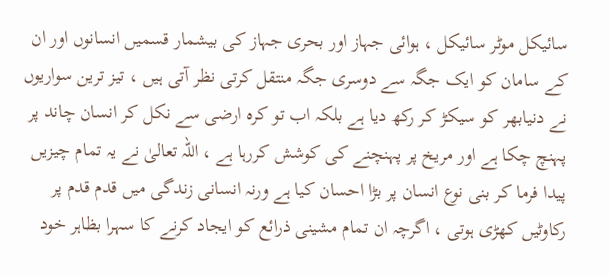سائیکل موٹر سائیکل ، ہوائی جہاز اور بحری جہاز کی بیشمار قسمیں انسانوں اور ان کے سامان کو ایک جگہ سے دوسری جگہ منتقل کرتی نظر آتی ہیں ، تیز ترین سواریوں نے دنیابھر کو سیکڑ کر رکھ دیا ہے بلکہ اب تو کرہ ارضی سے نکل کر انسان چاند پر پہنچ چکا ہے اور مریخ پر پہنچنے کی کوشش کررہا ہے ، اللہ تعالیٰ نے یہ تمام چیزیں پیدا فرما کر بنی نوع انسان پر بڑا احسان کیا ہے ورنہ انسانی زندگی میں قدم قدم پر رکاوٹیں کھڑی ہوتی ، اگرچہ ان تمام مشینی ذرائع کو ایجاد کرنے کا سہرا بظاہر خود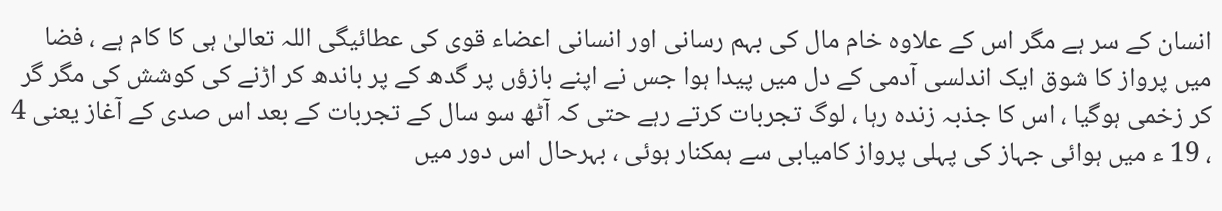انسان کے سر ہے مگر اس کے علاوہ خام مال کی بہم رسانی اور انسانی اعضاء قوی کی عطائیگی اللہ تعالیٰ ہی کا کام ہے ، فضا میں پرواز کا شوق ایک اندلسی آدمی کے دل میں پیدا ہوا جس نے اپنے بازؤں پر گدھ کے پر باندھ کر اڑنے کی کوشش کی مگر گر کر زخمی ہوگیا ، اس کا جذبہ زندہ رہا ، لوگ تجربات کرتے رہے حتی کہ آٹھ سو سال کے تجربات کے بعد اس صدی کے آغاز یعنی 4 ، 19 ء میں ہوائی جہاز کی پہلی پرواز کامیابی سے ہمکنار ہوئی ، بہرحال اس دور میں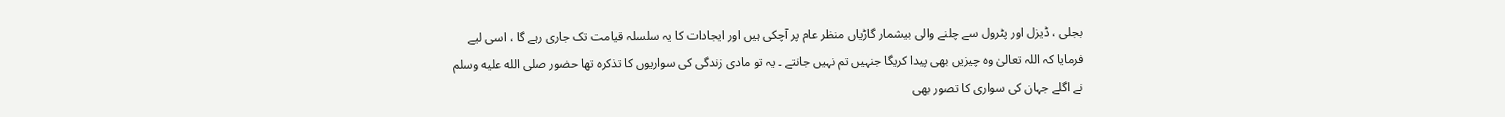بجلی ، ڈیزل اور پٹرول سے چلنے والی بیشمار گاڑیاں منظر عام پر آچکی ہیں اور ایجادات کا یہ سلسلہ قیامت تک جاری رہے گا ، اسی لیے فرمایا کہ اللہ تعالیٰ وہ چیزیں بھی پیدا کریگا جنہیں تم نہیں جانتے ۔ یہ تو مادی زندگی کی سواریوں کا تذکرہ تھا حضور صلى الله عليه وسلم نے اگلے جہان کی سواری کا تصور بھی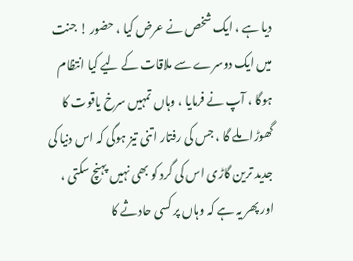دیا ہے ، ایک شخص نے عرض کیا ، حضور ! جنت میں ایک دوسرے سے ملاقات کے لیے کیا انتظام ہوگا ، آپ نے فرمایا ، وہاں تمہیں سرخ یاقوت کا گھوڑا ملے گا ، جس کی رفتار اتنی تیز ہوگی کہ اس دنیا کی جدید ترین گاڑی اس کی گرد کو بھی نہیں پہنچ سکتی ، اور پھر یہ ہے کہ وہاں پر کسی حادثے کا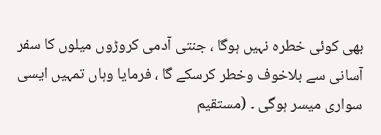بھی کوئی خطرہ نہیں ہوگا ، جنتی آدمی کروڑوں میلوں کا سفر آسانی سے بلاخوف وخطر کرسکے گا ، فرمایا وہاں تمہیں ایسی سواری میسر ہوگی ۔ (مستقیم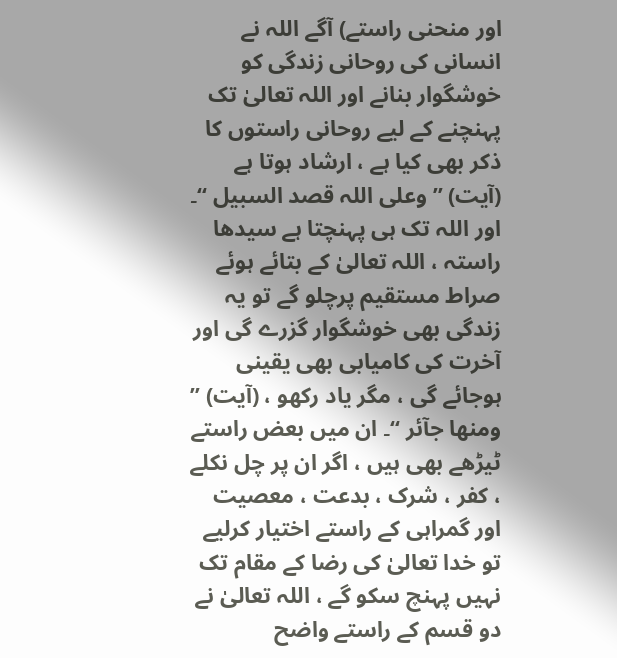اور منحنی راستے) آگے اللہ نے انسانی کی روحانی زندگی کو خوشگوار بنانے اور اللہ تعالیٰ تک پہنچنے کے لیے روحانی راستوں کا ذکر بھی کیا ہے ، ارشاد ہوتا ہے (آیت) ” وعلی اللہ قصد السبیل “۔ اور اللہ تک ہی پہنچتا ہے سیدھا راستہ ، اللہ تعالیٰ کے بتائے ہوئے صراط مستقیم پرچلو گے تو یہ زندگی بھی خوشگوار گزرے گی اور آخرت کی کامیابی بھی یقینی ہوجائے گی ، مگر یاد رکھو ، (آیت) ” ومنھا جآئر “۔ ان میں بعض راستے ٹیڑھے بھی ہیں ، اگر ان پر چل نکلے ، کفر ، شرک ، بدعت ، معصیت اور گمراہی کے راستے اختیار کرلیے تو خدا تعالیٰ کی رضا کے مقام تک نہیں پہنچ سکو گے ، اللہ تعالیٰ نے دو قسم کے راستے واضح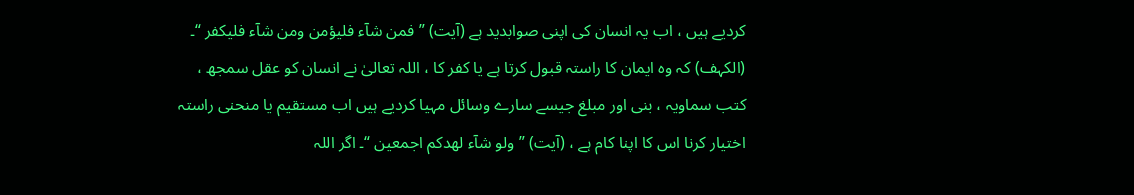کردیے ہیں ، اب یہ انسان کی اپنی صوابدید ہے (آیت) ” فمن شآء فلیؤمن ومن شآء فلیکفر “۔ (الکہف) کہ وہ ایمان کا راستہ قبول کرتا ہے یا کفر کا ، اللہ تعالیٰ نے انسان کو عقل سمجھ ، کتب سماویہ ، بنی اور مبلغ جیسے سارے وسائل مہیا کردیے ہیں اب مستقیم یا منحنی راستہ اختیار کرنا اس کا اپنا کام ہے ، (آیت) ” ولو شآء لھدکم اجمعین “۔ اگر اللہ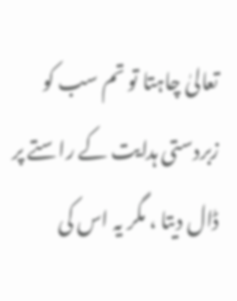تعالیٰ چاہتا تو تم سب کو زبردستی ہدایت کے راستے پر ڈال دیتا ، مگر یہ اس کی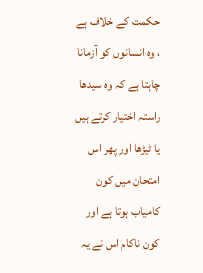حکمت کے خلاف ہے ، وہ انسانوں کو آزمانا چاہتا ہے کہ وہ سیدھا راستہ اختیار کرتے ہیں یا ٹیڑھا اور پھر اس امتحان میں کون کامیاب ہوتا ہے اور کون ناکام اس نے یہ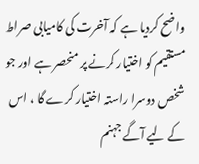واضح کردیا ہے کہ آخرت کی کامیابی صراط مستقیم کو اختیار کرنے پر منحصر ہے اور جو شخص دوسرا راستہ اختیار کرے گا ، اس کے لیے آگے جہنم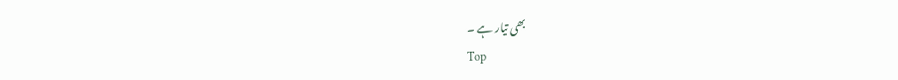بھی تیار ہے ۔
Top